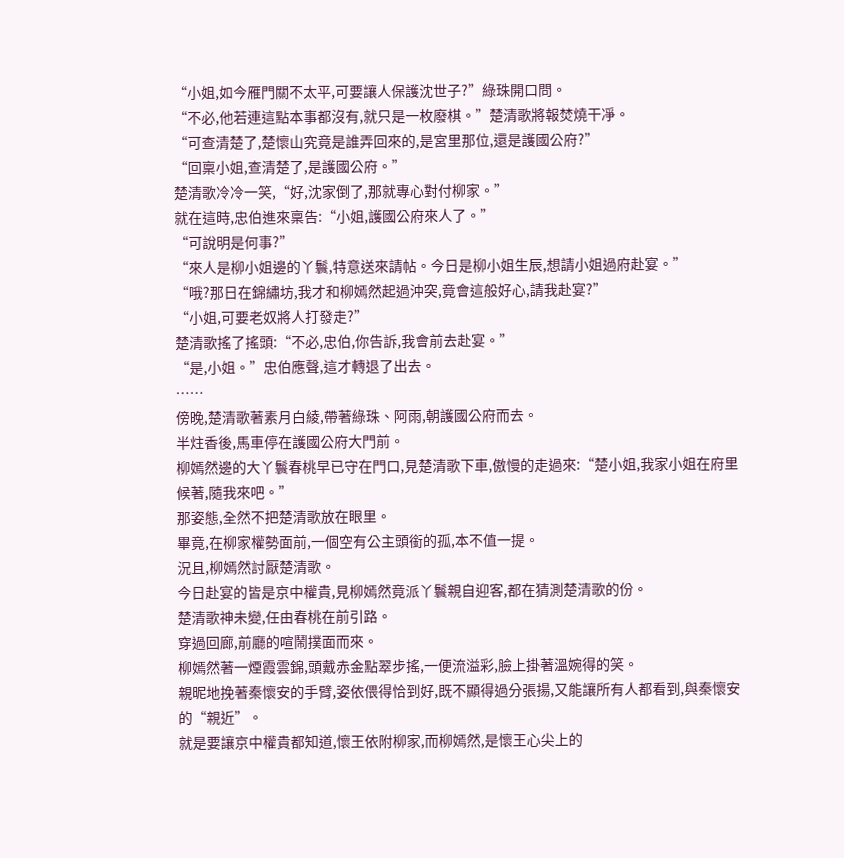“小姐,如今雁門關不太平,可要讓人保護沈世子?”綠珠開口問。
“不必,他若連這點本事都沒有,就只是一枚廢棋。”楚清歌將報焚燒干凈。
“可查清楚了,楚懷山究竟是誰弄回來的,是宮里那位,還是護國公府?”
“回稟小姐,查清楚了,是護國公府。”
楚清歌冷冷一笑,“好,沈家倒了,那就專心對付柳家。”
就在這時,忠伯進來稟告:“小姐,護國公府來人了。”
“可說明是何事?”
“來人是柳小姐邊的丫鬟,特意送來請帖。今日是柳小姐生辰,想請小姐過府赴宴。”
“哦?那日在錦繡坊,我才和柳嫣然起過沖突,竟會這般好心,請我赴宴?”
“小姐,可要老奴將人打發走?”
楚清歌搖了搖頭:“不必,忠伯,你告訴,我會前去赴宴。”
“是,小姐。”忠伯應聲,這才轉退了出去。
……
傍晚,楚清歌著素月白綾,帶著綠珠、阿雨,朝護國公府而去。
半炷香後,馬車停在護國公府大門前。
柳嫣然邊的大丫鬟春桃早已守在門口,見楚清歌下車,傲慢的走過來:“楚小姐,我家小姐在府里候著,隨我來吧。”
那姿態,全然不把楚清歌放在眼里。
畢竟,在柳家權勢面前,一個空有公主頭銜的孤,本不值一提。
況且,柳嫣然討厭楚清歌。
今日赴宴的皆是京中權貴,見柳嫣然竟派丫鬟親自迎客,都在猜測楚清歌的份。
楚清歌神未變,任由春桃在前引路。
穿過回廊,前廳的喧鬧撲面而來。
柳嫣然著一煙霞雲錦,頭戴赤金點翠步搖,一便流溢彩,臉上掛著溫婉得的笑。
親昵地挽著秦懷安的手臂,姿依偎得恰到好,既不顯得過分張揚,又能讓所有人都看到,與秦懷安的“親近”。
就是要讓京中權貴都知道,懷王依附柳家,而柳嫣然,是懷王心尖上的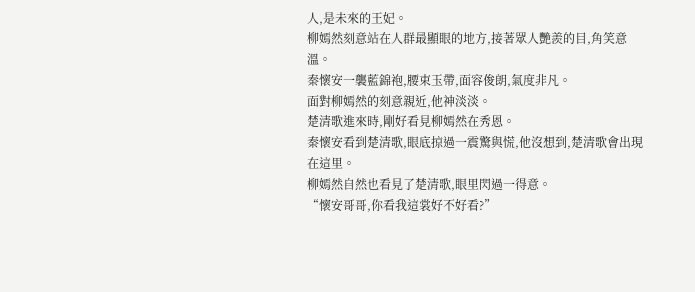人,是未來的王妃。
柳嫣然刻意站在人群最顯眼的地方,接著眾人艷羨的目,角笑意溫。
秦懷安一襲藍錦袍,腰束玉帶,面容俊朗,氣度非凡。
面對柳嫣然的刻意親近,他神淡淡。
楚清歌進來時,剛好看見柳嫣然在秀恩。
秦懷安看到楚清歌,眼底掠過一震驚與慌,他沒想到,楚清歌會出現在這里。
柳嫣然自然也看見了楚清歌,眼里閃過一得意。
“懷安哥哥,你看我這裳好不好看?”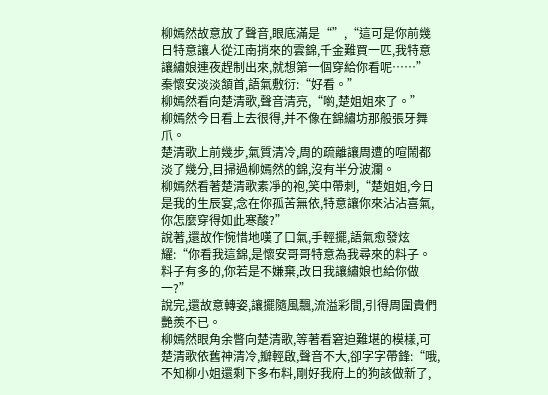柳嫣然故意放了聲音,眼底滿是“”,“這可是你前幾日特意讓人從江南捎來的雲錦,千金難買一匹,我特意讓繡娘連夜趕制出來,就想第一個穿給你看呢……”
秦懷安淡淡頷首,語氣敷衍:“好看。”
柳嫣然看向楚清歌,聲音清亮,“喲,楚姐姐來了。”
柳嫣然今日看上去很得,并不像在錦繡坊那般張牙舞爪。
楚清歌上前幾步,氣質清冷,周的疏離讓周遭的喧鬧都淡了幾分,目掃過柳嫣然的錦,沒有半分波瀾。
柳嫣然看著楚清歌素凈的袍,笑中帶刺,“楚姐姐,今日是我的生辰宴,念在你孤苦無依,特意讓你來沾沾喜氣,你怎麼穿得如此寒酸?”
說著,還故作惋惜地嘆了口氣,手輕擺,語氣愈發炫耀:“你看我這錦,是懷安哥哥特意為我尋來的料子。料子有多的,你若是不嫌棄,改日我讓繡娘也給你做一?”
說完,還故意轉姿,讓擺隨風飄,流溢彩間,引得周圍貴們艷羨不已。
柳嫣然眼角余瞥向楚清歌,等著看窘迫難堪的模樣,可楚清歌依舊神清冷,瓣輕啟,聲音不大,卻字字帶鋒:“哦,不知柳小姐還剩下多布料,剛好我府上的狗該做新了,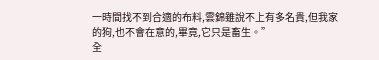一時間找不到合適的布料,雲錦雖說不上有多名貴,但我家的狗,也不會在意的,畢竟,它只是畜生。”
全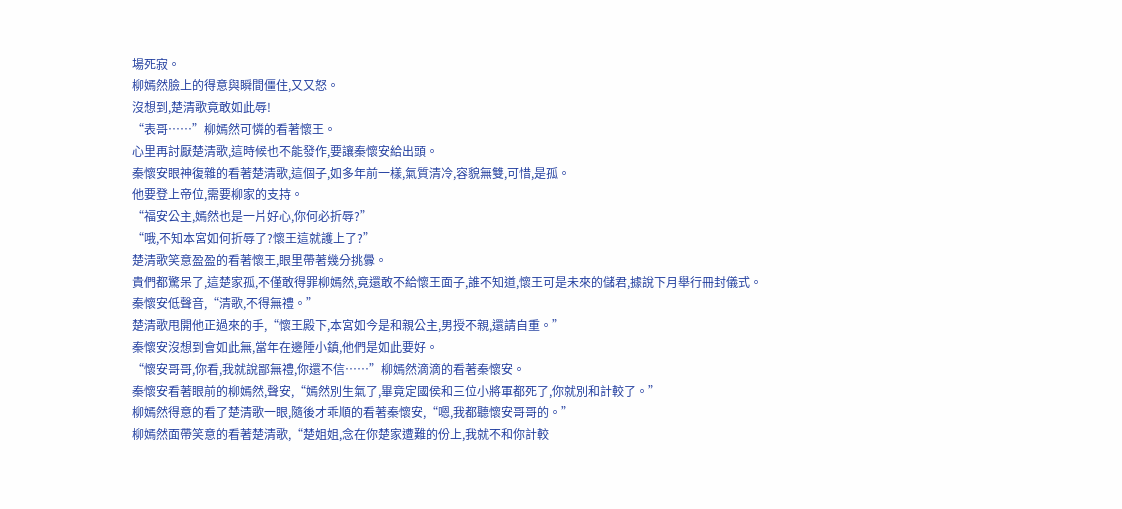場死寂。
柳嫣然臉上的得意與瞬間僵住,又又怒。
沒想到,楚清歌竟敢如此辱!
“表哥……”柳嫣然可憐的看著懷王。
心里再討厭楚清歌,這時候也不能發作,要讓秦懷安給出頭。
秦懷安眼神復雜的看著楚清歌,這個子,如多年前一樣,氣質清冷,容貌無雙,可惜,是孤。
他要登上帝位,需要柳家的支持。
“福安公主,嫣然也是一片好心,你何必折辱?”
“哦,不知本宮如何折辱了?懷王這就護上了?”
楚清歌笑意盈盈的看著懷王,眼里帶著幾分挑釁。
貴們都驚呆了,這楚家孤,不僅敢得罪柳嫣然,竟還敢不給懷王面子,誰不知道,懷王可是未來的儲君,據說下月舉行冊封儀式。
秦懷安低聲音,“清歌,不得無禮。”
楚清歌甩開他正過來的手,“懷王殿下,本宮如今是和親公主,男授不親,還請自重。”
秦懷安沒想到會如此無,當年在邊陲小鎮,他們是如此要好。
“懷安哥哥,你看,我就說鄙無禮,你還不信……”柳嫣然滴滴的看著秦懷安。
秦懷安看著眼前的柳嫣然,聲安,“嫣然別生氣了,畢竟定國侯和三位小將軍都死了,你就別和計較了。”
柳嫣然得意的看了楚清歌一眼,隨後才乖順的看著秦懷安,“嗯,我都聽懷安哥哥的。”
柳嫣然面帶笑意的看著楚清歌,“楚姐姐,念在你楚家遭難的份上,我就不和你計較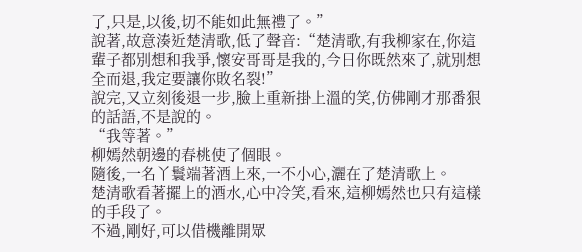了,只是,以後,切不能如此無禮了。”
說著,故意湊近楚清歌,低了聲音:“楚清歌,有我柳家在,你這輩子都別想和我爭,懷安哥哥是我的,今日你既然來了,就別想全而退,我定要讓你敗名裂!”
說完,又立刻後退一步,臉上重新掛上溫的笑,仿佛剛才那番狠的話語,不是說的。
“我等著。”
柳嫣然朝邊的春桃使了個眼。
隨後,一名丫鬟端著酒上來,一不小心,灑在了楚清歌上。
楚清歌看著擺上的酒水,心中冷笑,看來,這柳嫣然也只有這樣的手段了。
不過,剛好,可以借機離開眾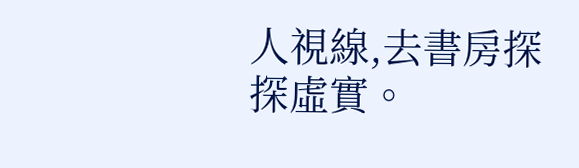人視線,去書房探探虛實。